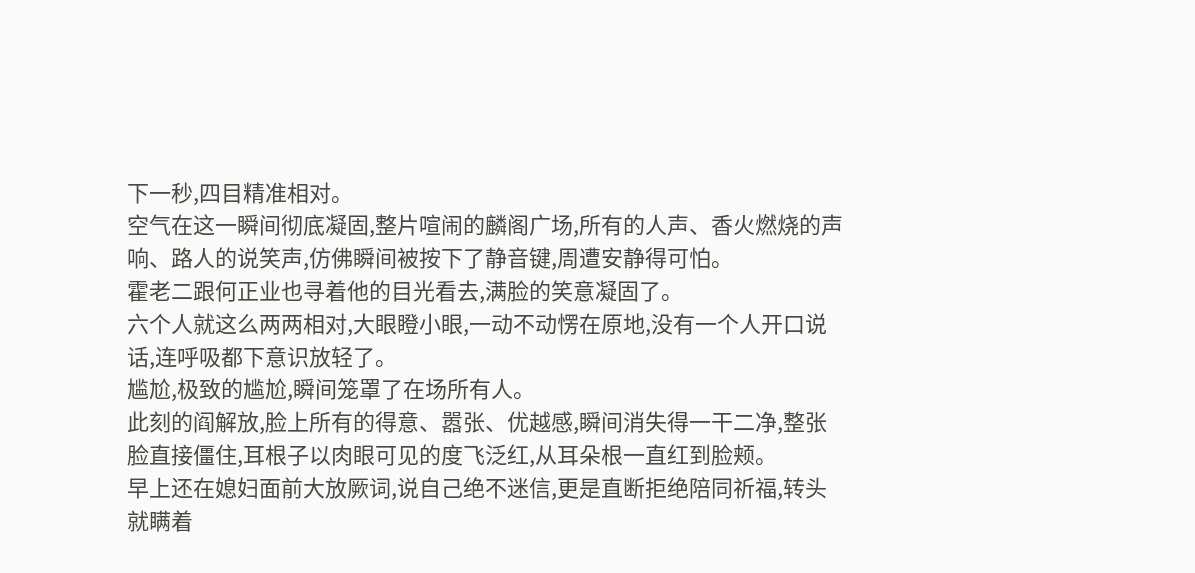下一秒,四目精准相对。
空气在这一瞬间彻底凝固,整片喧闹的麟阁广场,所有的人声、香火燃烧的声响、路人的说笑声,仿佛瞬间被按下了静音键,周遭安静得可怕。
霍老二跟何正业也寻着他的目光看去,满脸的笑意凝固了。
六个人就这么两两相对,大眼瞪小眼,一动不动愣在原地,没有一个人开口说话,连呼吸都下意识放轻了。
尴尬,极致的尴尬,瞬间笼罩了在场所有人。
此刻的阎解放,脸上所有的得意、嚣张、优越感,瞬间消失得一干二净,整张脸直接僵住,耳根子以肉眼可见的度飞泛红,从耳朵根一直红到脸颊。
早上还在媳妇面前大放厥词,说自己绝不迷信,更是直断拒绝陪同祈福,转头就瞒着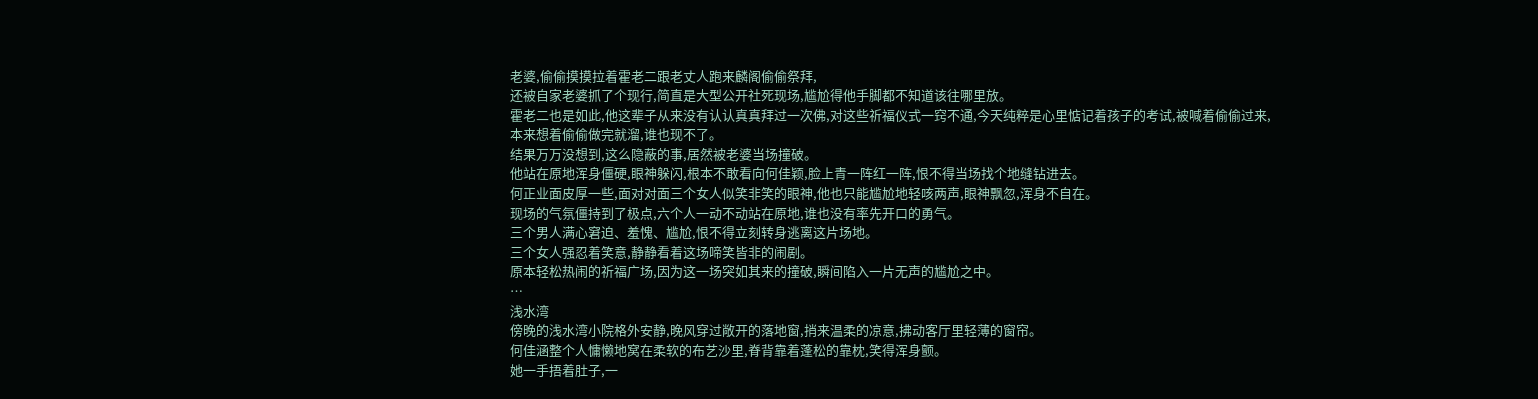老婆,偷偷摸摸拉着霍老二跟老丈人跑来麟阁偷偷祭拜,
还被自家老婆抓了个现行,简直是大型公开社死现场,尴尬得他手脚都不知道该往哪里放。
霍老二也是如此,他这辈子从来没有认认真真拜过一次佛,对这些祈福仪式一窍不通,今天纯粹是心里惦记着孩子的考试,被喊着偷偷过来,
本来想着偷偷做完就溜,谁也现不了。
结果万万没想到,这么隐蔽的事,居然被老婆当场撞破。
他站在原地浑身僵硬,眼神躲闪,根本不敢看向何佳颖,脸上青一阵红一阵,恨不得当场找个地缝钻进去。
何正业面皮厚一些,面对对面三个女人似笑非笑的眼神,他也只能尴尬地轻咳两声,眼神飘忽,浑身不自在。
现场的气氛僵持到了极点,六个人一动不动站在原地,谁也没有率先开口的勇气。
三个男人满心窘迫、羞愧、尴尬,恨不得立刻转身逃离这片场地。
三个女人强忍着笑意,静静看着这场啼笑皆非的闹剧。
原本轻松热闹的祈福广场,因为这一场突如其来的撞破,瞬间陷入一片无声的尴尬之中。
…
浅水湾
傍晚的浅水湾小院格外安静,晚风穿过敞开的落地窗,捎来温柔的凉意,拂动客厅里轻薄的窗帘。
何佳涵整个人慵懒地窝在柔软的布艺沙里,脊背靠着蓬松的靠枕,笑得浑身颤。
她一手捂着肚子,一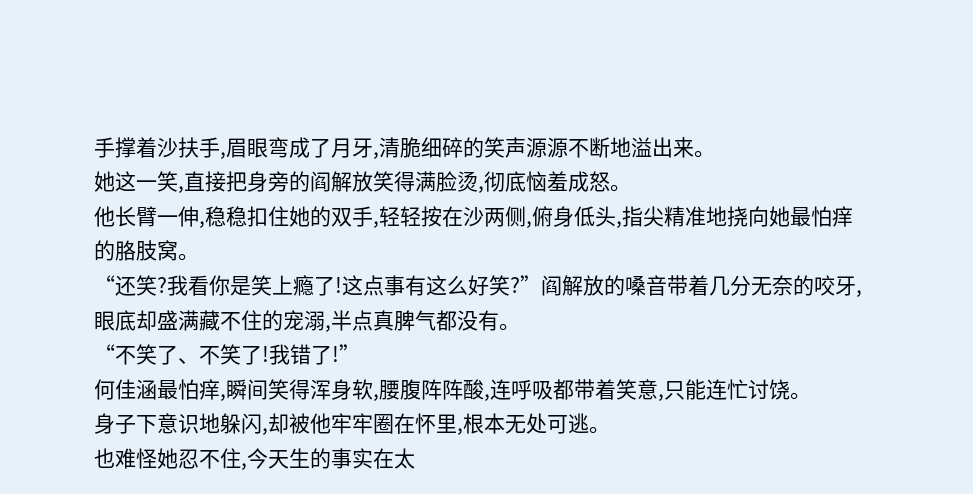手撑着沙扶手,眉眼弯成了月牙,清脆细碎的笑声源源不断地溢出来。
她这一笑,直接把身旁的阎解放笑得满脸烫,彻底恼羞成怒。
他长臂一伸,稳稳扣住她的双手,轻轻按在沙两侧,俯身低头,指尖精准地挠向她最怕痒的胳肢窝。
“还笑?我看你是笑上瘾了!这点事有这么好笑?”阎解放的嗓音带着几分无奈的咬牙,眼底却盛满藏不住的宠溺,半点真脾气都没有。
“不笑了、不笑了!我错了!”
何佳涵最怕痒,瞬间笑得浑身软,腰腹阵阵酸,连呼吸都带着笑意,只能连忙讨饶。
身子下意识地躲闪,却被他牢牢圈在怀里,根本无处可逃。
也难怪她忍不住,今天生的事实在太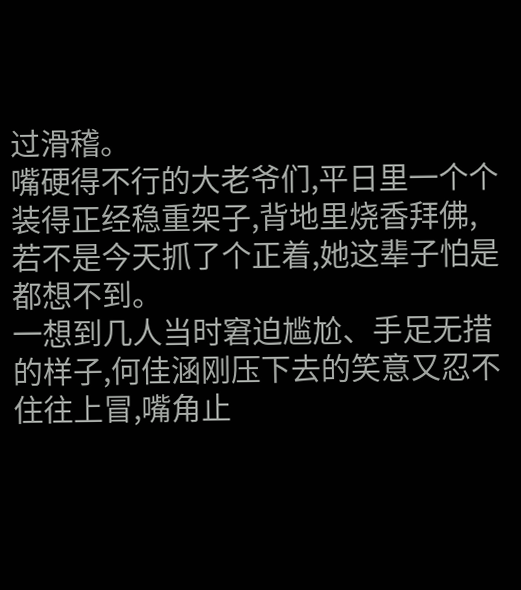过滑稽。
嘴硬得不行的大老爷们,平日里一个个装得正经稳重架子,背地里烧香拜佛,
若不是今天抓了个正着,她这辈子怕是都想不到。
一想到几人当时窘迫尴尬、手足无措的样子,何佳涵刚压下去的笑意又忍不住往上冒,嘴角止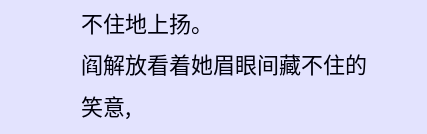不住地上扬。
阎解放看着她眉眼间藏不住的笑意,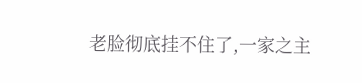老脸彻底挂不住了,一家之主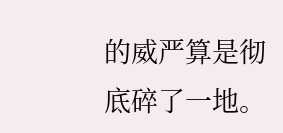的威严算是彻底碎了一地。